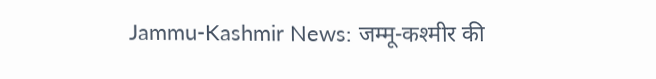Jammu-Kashmir News: जम्मू-कश्मीर की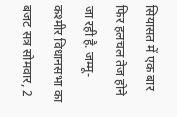सियासत में एक बार फिर हलचल तेज होने जा रही है. जम्मू-कश्मीर विधानसभा का बजट सत्र सोमवार, 2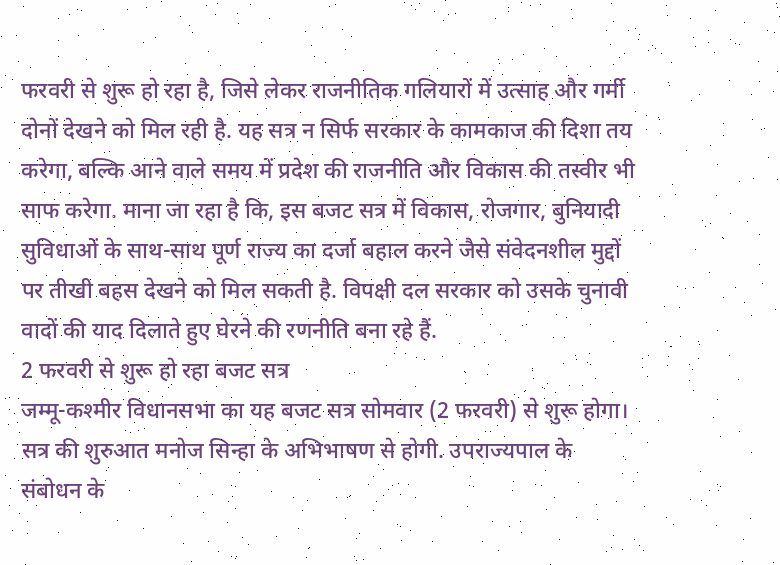फरवरी से शुरू हो रहा है, जिसे लेकर राजनीतिक गलियारों में उत्साह और गर्मी दोनों देखने को मिल रही है. यह सत्र न सिर्फ सरकार के कामकाज की दिशा तय करेगा, बल्कि आने वाले समय में प्रदेश की राजनीति और विकास की तस्वीर भी साफ करेगा. माना जा रहा है कि, इस बजट सत्र में विकास, रोजगार, बुनियादी सुविधाओं के साथ-साथ पूर्ण राज्य का दर्जा बहाल करने जैसे संवेदनशील मुद्दों पर तीखी बहस देखने को मिल सकती है. विपक्षी दल सरकार को उसके चुनावी वादों की याद दिलाते हुए घेरने की रणनीति बना रहे हैं.
2 फरवरी से शुरू हो रहा बजट सत्र
जम्मू-कश्मीर विधानसभा का यह बजट सत्र सोमवार (2 फरवरी) से शुरू होगा। सत्र की शुरुआत मनोज सिन्हा के अभिभाषण से होगी. उपराज्यपाल के संबोधन के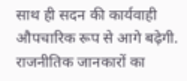साथ ही सदन की कार्यवाही औपचारिक रूप से आगे बढ़ेगी. राजनीतिक जानकारों का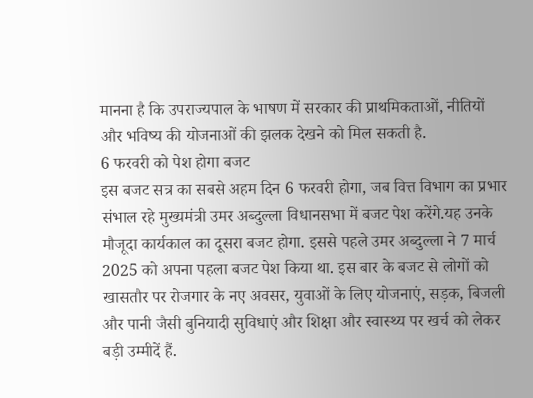मानना है कि उपराज्यपाल के भाषण में सरकार की प्राथमिकताओं, नीतियों और भविष्य की योजनाओं की झलक देखने को मिल सकती है.
6 फरवरी को पेश होगा बजट
इस बजट सत्र का सबसे अहम दिन 6 फरवरी होगा, जब वित्त विभाग का प्रभार संभाल रहे मुख्यमंत्री उमर अब्दुल्ला विधानसभा में बजट पेश करेंगे.यह उनके मौजूदा कार्यकाल का दूसरा बजट होगा. इससे पहले उमर अब्दुल्ला ने 7 मार्च 2025 को अपना पहला बजट पेश किया था. इस बार के बजट से लोगों को खासतौर पर रोजगार के नए अवसर, युवाओं के लिए योजनाएं, सड़क, बिजली और पानी जैसी बुनियादी सुविधाएं और शिक्षा और स्वास्थ्य पर खर्च को लेकर बड़ी उम्मीदें हैं.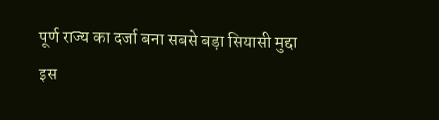पूर्ण राज्य का दर्जा बना सबसे बड़ा सियासी मुद्दा
इस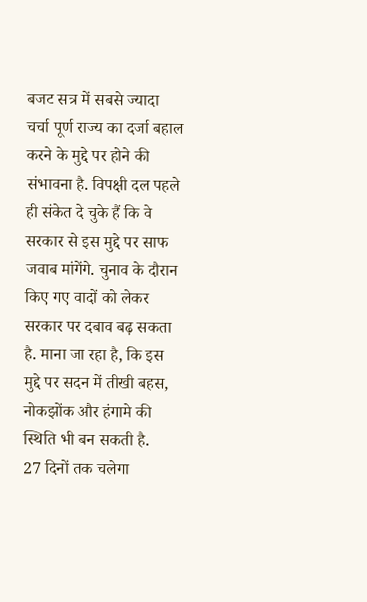बजट सत्र में सबसे ज्यादा चर्चा पूर्ण राज्य का दर्जा बहाल करने के मुद्दे पर होने की संभावना है. विपक्षी दल पहले ही संकेत दे चुके हैं कि वे सरकार से इस मुद्दे पर साफ जवाब मांगेंगे. चुनाव के दौरान किए गए वादों को लेकर सरकार पर दबाव बढ़ सकता है. माना जा रहा है, कि इस मुद्दे पर सदन में तीखी बहस, नोकझोंक और हंगामे की स्थिति भी बन सकती है.
27 दिनों तक चलेगा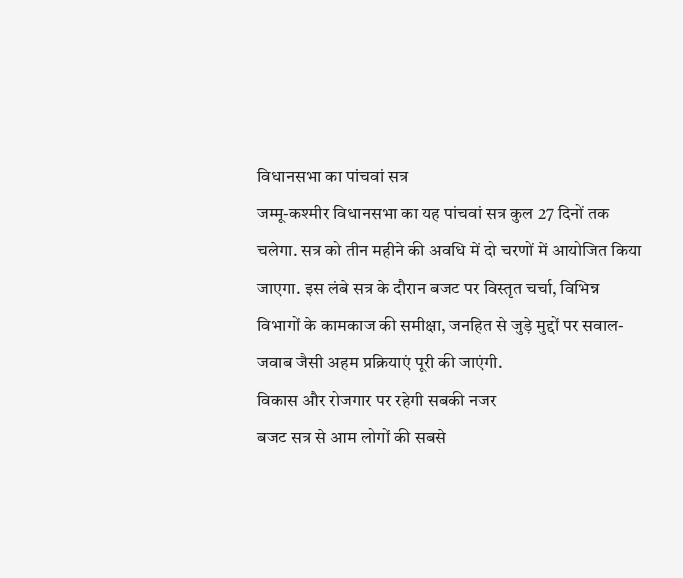विधानसभा का पांचवां सत्र
जम्मू-कश्मीर विधानसभा का यह पांचवां सत्र कुल 27 दिनों तक चलेगा. सत्र को तीन महीने की अवधि में दो चरणों में आयोजित किया जाएगा. इस लंबे सत्र के दौरान बजट पर विस्तृत चर्चा, विभिन्न विभागों के कामकाज की समीक्षा, जनहित से जुड़े मुद्दों पर सवाल-जवाब जैसी अहम प्रक्रियाएं पूरी की जाएंगी.
विकास और रोजगार पर रहेगी सबकी नजर
बजट सत्र से आम लोगों की सबसे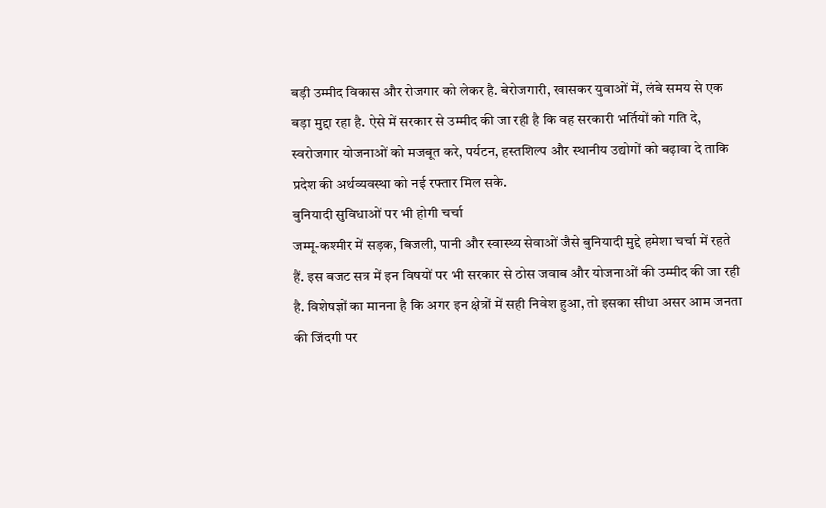बड़ी उम्मीद विकास और रोजगार को लेकर है. बेरोजगारी, खासकर युवाओं में, लंबे समय से एक बड़ा मुद्दा रहा है. ऐसे में सरकार से उम्मीद की जा रही है कि वह सरकारी भर्तियों को गति दे, स्वरोजगार योजनाओं को मजबूत करे, पर्यटन, हस्तशिल्प और स्थानीय उद्योगों को बढ़ावा दे ताकि प्रदेश की अर्थव्यवस्था को नई रफ्तार मिल सके.
बुनियादी सुविधाओं पर भी होगी चर्चा
जम्मू-कश्मीर में सड़क, बिजली, पानी और स्वास्थ्य सेवाओं जैसे बुनियादी मुद्दे हमेशा चर्चा में रहते हैं. इस बजट सत्र में इन विषयों पर भी सरकार से ठोस जवाब और योजनाओं की उम्मीद की जा रही है. विशेषज्ञों का मानना है कि अगर इन क्षेत्रों में सही निवेश हुआ, तो इसका सीधा असर आम जनता की जिंदगी पर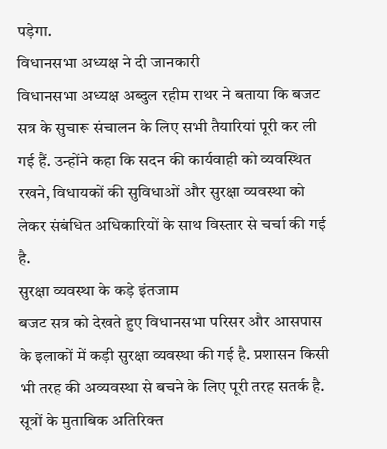पड़ेगा.
विधानसभा अध्यक्ष ने दी जानकारी
विधानसभा अध्यक्ष अब्दुल रहीम राथर ने बताया कि बजट सत्र के सुचारू संचालन के लिए सभी तैयारियां पूरी कर ली गई हैं. उन्होंने कहा कि सदन की कार्यवाही को व्यवस्थित रखने, विधायकों की सुविधाओं और सुरक्षा व्यवस्था को लेकर संबंधित अधिकारियों के साथ विस्तार से चर्चा की गई है.
सुरक्षा व्यवस्था के कड़े इंतजाम
बजट सत्र को देखते हुए विधानसभा परिसर और आसपास के इलाकों में कड़ी सुरक्षा व्यवस्था की गई है. प्रशासन किसी भी तरह की अव्यवस्था से बचने के लिए पूरी तरह सतर्क है. सूत्रों के मुताबिक अतिरिक्त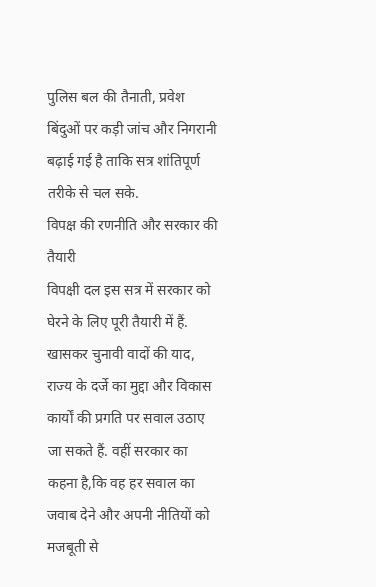पुलिस बल की तैनाती, प्रवेश बिंदुओं पर कड़ी जांच और निगरानी बढ़ाई गई है ताकि सत्र शांतिपूर्ण तरीके से चल सके.
विपक्ष की रणनीति और सरकार की तैयारी
विपक्षी दल इस सत्र में सरकार को घेरने के लिए पूरी तैयारी में हैं. खासकर चुनावी वादों की याद, राज्य के दर्जे का मुद्दा और विकास कार्यों की प्रगति पर सवाल उठाए जा सकते हैं. वहीं सरकार का कहना है,कि वह हर सवाल का जवाब देने और अपनी नीतियों को मजबूती से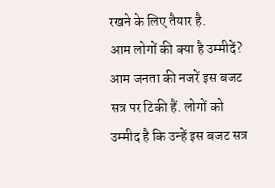रखने के लिए तैयार है.
आम लोगों की क्या है उम्मीदें?
आम जनता की नजरें इस बजट सत्र पर टिकी हैं. लोगों को उम्मीद है कि उन्हें इस बजट सत्र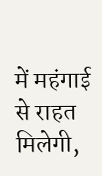में महंगाई से राहत मिलेगी,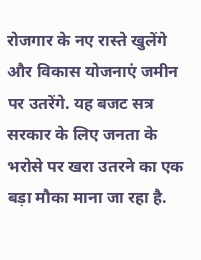रोजगार के नए रास्ते खुलेंगे और विकास योजनाएं जमीन पर उतरेंगे. यह बजट सत्र सरकार के लिए जनता के भरोसे पर खरा उतरने का एक बड़ा मौका माना जा रहा है.